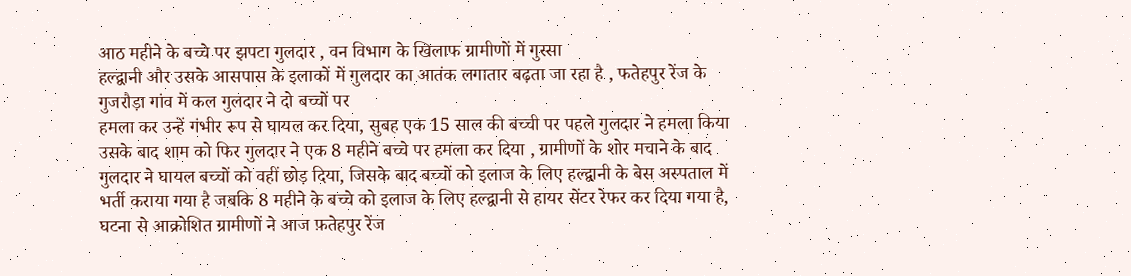आठ महीने के बच्चे पर झपटा गुलदार , वन विभाग के खिलाफ ग्रामीणों में गुस्सा
हल्द्वानी और उसके आसपास के इलाकों में गुलदार का आतंक लगातार बढ़ता जा रहा है , फतेहपुर रेंज के गुजरौड़ा गांव में कल गुलदार ने दो बच्चों पर
हमला कर उन्हें गंभीर रूप से घायल कर दिया, सुबह एक 15 साल की बच्ची पर पहले गुलदार ने हमला किया उसके बाद शाम को फिर गुलदार ने एक 8 महीने बच्चे पर हमला कर दिया , ग्रामीणों के शोर मचाने के बाद गुलदार ने घायल बच्चों को वहीं छोड़ दिया, जिसके बाद बच्चों को इलाज के लिए हल्द्वानी के बेस अस्पताल में भर्ती कराया गया है जबकि 8 महीने के बच्चे को इलाज के लिए हल्द्वानी से हायर सेंटर रेफर कर दिया गया है, घटना से आक्रोशित ग्रामीणों ने आज फ़तेहपुर रेंज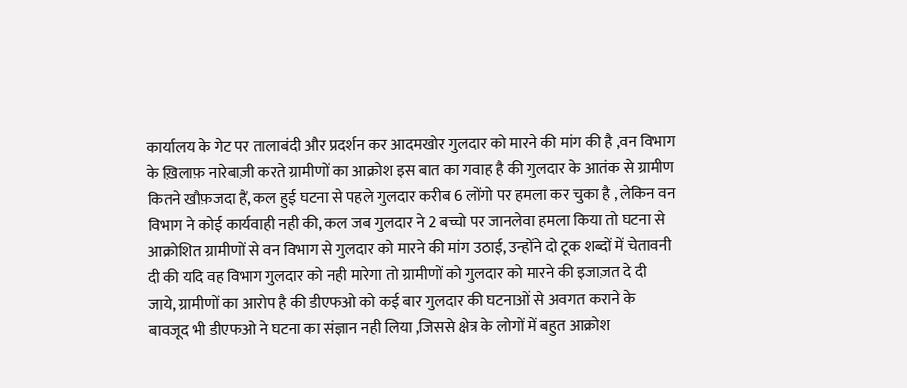कार्यालय के गेट पर तालाबंदी और प्रदर्शन कर आदमखोर गुलदार को मारने की मांग की है ,वन विभाग के ख़िलाफ़ नारेबाज़ी करते ग्रामीणों का आक्रोश इस बात का गवाह है की गुलदार के आतंक से ग्रामीण कितने खौफ़जदा हैं, कल हुई घटना से पहले गुलदार करीब 6 लोंगो पर हमला कर चुका है , लेकिन वन विभाग ने कोई कार्यवाही नही की, कल जब गुलदार ने 2 बच्चो पर जानलेवा हमला किया तो घटना से आक्रोशित ग्रामीणों से वन विभाग से गुलदार को मारने की मांग उठाई, उन्होंने दो टूक शब्दों में चेतावनी दी की यदि वह विभाग गुलदार को नही मारेगा तो ग्रामीणों को गुलदार को मारने की इजाज़त दे दी जाये, ग्रामीणों का आरोप है की डीएफओ को कई बार गुलदार की घटनाओं से अवगत कराने के बावजूद भी डीएफओ ने घटना का संज्ञान नही लिया ,जिससे क्षेत्र के लोगों में बहुत आक्रोश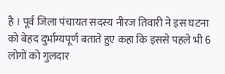है । पूर्व जिला पंचायत सदस्य नीरज तिवारी ने इस घटना को बेहद दुर्भाग्यपूर्ण बताते हुए कहा कि इससे पहले भी 6 लोगों को गुलदार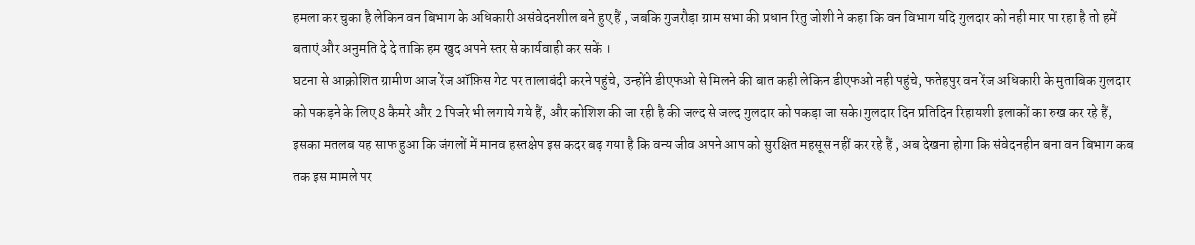हमला कर चुका है लेकिन वन बिभाग के अधिकारी असंवेदनशील बने हुए हैं , जबकि गुजरौड़ा ग्राम सभा की प्रधान रितु जोशी ने कहा कि वन विभाग यदि गुलदार को नही मार पा रहा है तो हमें बताएं और अनुमति दे दे ताकि हम खुद अपने स्तर से कार्यवाही कर सकें ।
घटना से आक्रोशित ग्रामीण आज रेंज ऑफ़िस गेट पर तालाबंदी करने पहुंचे, उन्होंने डीएफओ से मिलने की बात कही लेकिन डीएफओ नही पहुंचे, फतेहपुर वन रेंज अधिकारी के मुताबिक गुलदार को पकड़ने के लिए 8 कैमरे और 2 पिजरे भी लगाये गये हैं, और कोशिश की जा रही है की जल्द से जल्द गुलदार को पकड़ा जा सके।गुलदार दिन प्रतिदिन रिहायशी इलाकों का रुख कर रहे हैं, इसका मतलब यह साफ हुआ कि जंगलों में मानव हस्तक्षेप इस कदर बढ़ गया है कि वन्य जीव अपने आप को सुरक्षित महसूस नहीं कर रहे हैं , अब देखना होगा कि संवेदनहीन बना वन बिभाग कब तक इस मामले पर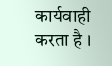कार्यवाही करता है ।